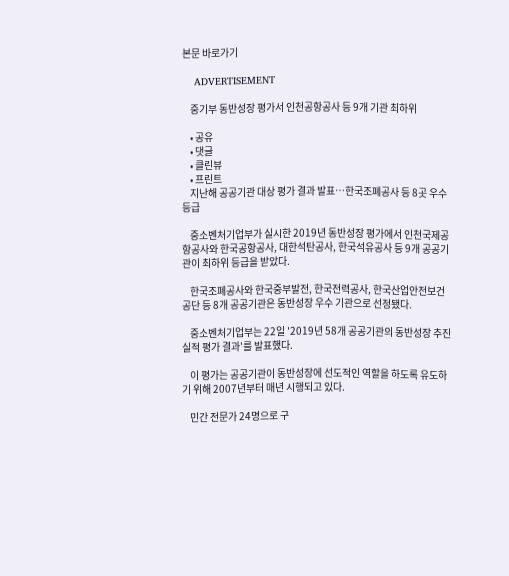본문 바로가기

    ADVERTISEMENT

    중기부 동반성장 평가서 인천공항공사 등 9개 기관 최하위

    • 공유
    • 댓글
    • 클린뷰
    • 프린트
    지난해 공공기관 대상 평가 결과 발표…한국조폐공사 등 8곳 우수 등급

    중소벤처기업부가 실시한 2019년 동반성장 평가에서 인천국제공항공사와 한국공항공사, 대한석탄공사, 한국석유공사 등 9개 공공기관이 최하위 등급을 받았다.

    한국조폐공사와 한국중부발전, 한국전력공사, 한국산업안전보건공단 등 8개 공공기관은 동반성장 우수 기관으로 선정됐다.

    중소벤처기업부는 22일 '2019년 58개 공공기관의 동반성장 추진실적 평가 결과'를 발표했다.

    이 평가는 공공기관이 동반성장에 선도적인 역할을 하도록 유도하기 위해 2007년부터 매년 시행되고 있다.

    민간 전문가 24명으로 구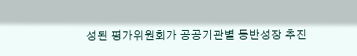성된 평가위원회가 공공기관별 동반성장 추진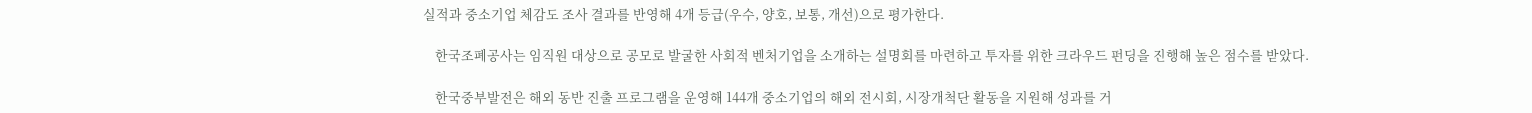실적과 중소기업 체감도 조사 결과를 반영해 4개 등급(우수, 양호, 보통, 개선)으로 평가한다.

    한국조폐공사는 임직원 대상으로 공모로 발굴한 사회적 벤처기업을 소개하는 설명회를 마련하고 투자를 위한 크라우드 펀딩을 진행해 높은 점수를 받았다.

    한국중부발전은 해외 동반 진출 프로그램을 운영해 144개 중소기업의 해외 전시회, 시장개척단 활동을 지원해 성과를 거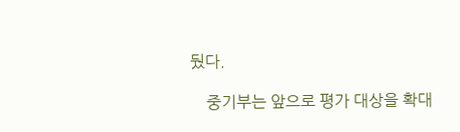뒀다.

    중기부는 앞으로 평가 대상을 확대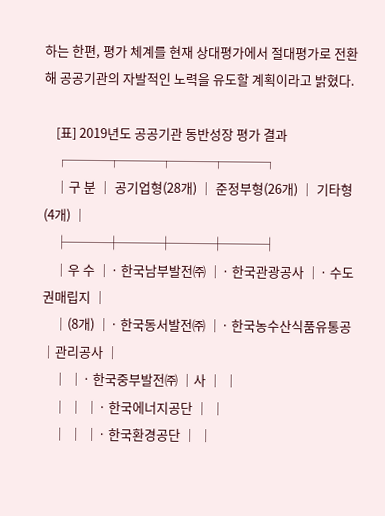하는 한편, 평가 체계를 현재 상대평가에서 절대평가로 전환해 공공기관의 자발적인 노력을 유도할 계획이라고 밝혔다.

    [표] 2019년도 공공기관 동반성장 평가 결과
    ┌───┬───┬───┬───┐
    │구 분 │ 공기업형(28개) │ 준정부형(26개) │ 기타형(4개) │
    ├───┼───┼───┼───┤
    │우 수 │· 한국남부발전㈜ │· 한국관광공사 │· 수도권매립지 │
    │(8개) │· 한국동서발전㈜ │· 한국농수산식품유통공 │관리공사 │
    │ │· 한국중부발전㈜ │사 │ │
    │ │ │· 한국에너지공단 │ │
    │ │ │· 한국환경공단 │ │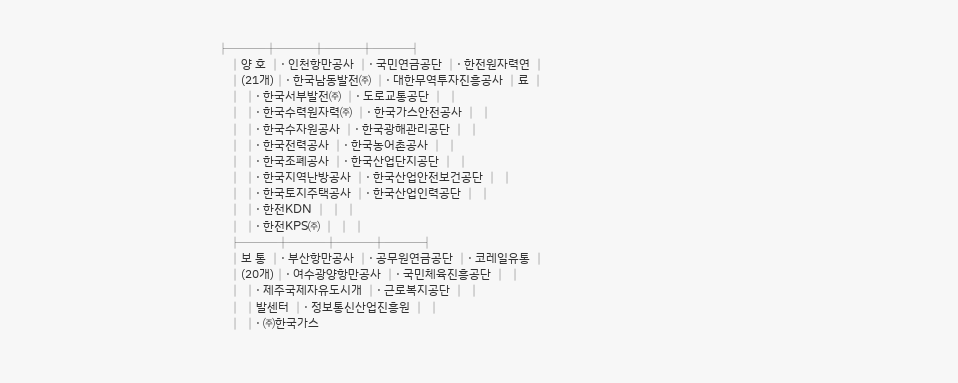├───┼───┼───┼───┤
    │양 호 │· 인천항만공사 │· 국민연금공단 │· 한전원자력연 │
    │(21개)│· 한국남동발전㈜ │· 대한무역투자진흥공사 │료 │
    │ │· 한국서부발전㈜ │· 도로교통공단 │ │
    │ │· 한국수력원자력㈜ │· 한국가스안전공사 │ │
    │ │· 한국수자원공사 │· 한국광해관리공단 │ │
    │ │· 한국전력공사 │· 한국농어촌공사 │ │
    │ │· 한국조폐공사 │· 한국산업단지공단 │ │
    │ │· 한국지역난방공사 │· 한국산업안전보건공단 │ │
    │ │· 한국토지주택공사 │· 한국산업인력공단 │ │
    │ │· 한전KDN │ │ │
    │ │· 한전KPS㈜ │ │ │
    ├───┼───┼───┼───┤
    │보 통 │· 부산항만공사 │· 공무원연금공단 │· 코레일유통 │
    │(20개)│· 여수광양항만공사 │· 국민체육진흥공단 │ │
    │ │· 제주국제자유도시개 │· 근로복지공단 │ │
    │ │발센터 │· 정보통신산업진흥원 │ │
    │ │· ㈜한국가스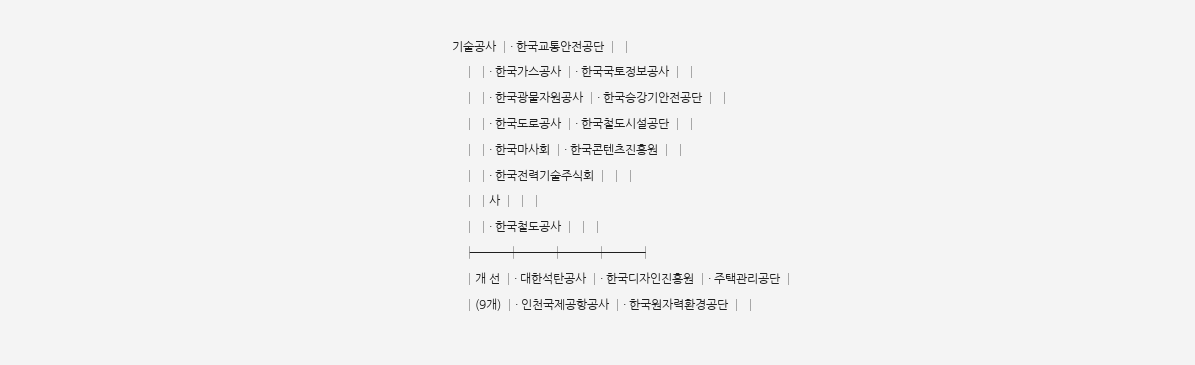기술공사 │· 한국교통안전공단 │ │
    │ │· 한국가스공사 │· 한국국토정보공사 │ │
    │ │· 한국광물자원공사 │· 한국승강기안전공단 │ │
    │ │· 한국도로공사 │· 한국철도시설공단 │ │
    │ │· 한국마사회 │· 한국콘텐츠진흥원 │ │
    │ │· 한국전력기술주식회 │ │ │
    │ │사 │ │ │
    │ │· 한국철도공사 │ │ │
    ├───┼───┼───┼───┤
    │개 선 │· 대한석탄공사 │· 한국디자인진흥원 │· 주택관리공단 │
    │(9개) │· 인천국제공항공사 │· 한국원자력환경공단 │ │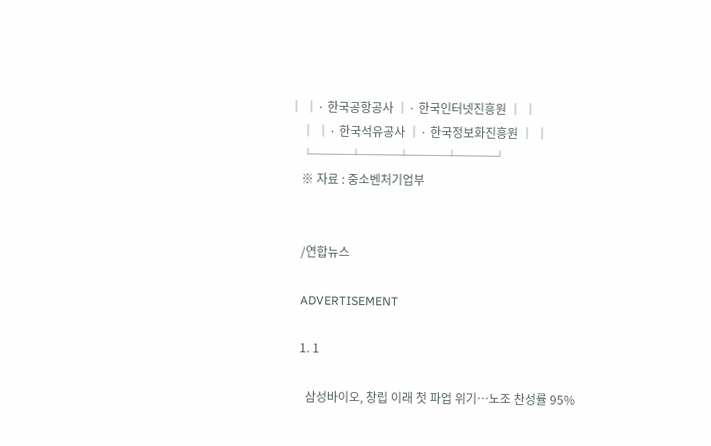│ │· 한국공항공사 │· 한국인터넷진흥원 │ │
    │ │· 한국석유공사 │· 한국정보화진흥원 │ │
    └───┴───┴───┴───┘
    ※ 자료 : 중소벤처기업부


    /연합뉴스

    ADVERTISEMENT

    1. 1

      삼성바이오, 창립 이래 첫 파업 위기…노조 찬성률 95%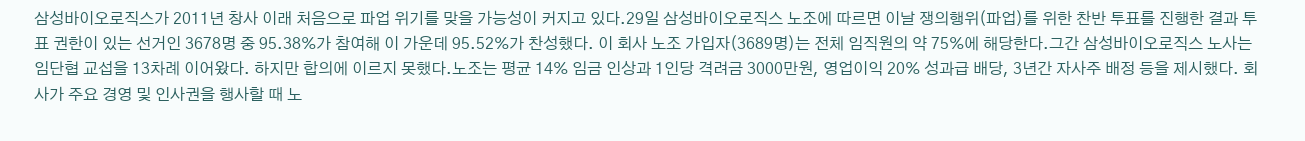삼성바이오로직스가 2011년 창사 이래 처음으로 파업 위기를 맞을 가능성이 커지고 있다.29일 삼성바이오로직스 노조에 따르면 이날 쟁의행위(파업)를 위한 찬반 투표를 진행한 결과 투표 권한이 있는 선거인 3678명 중 95.38%가 참여해 이 가운데 95.52%가 찬성했다. 이 회사 노조 가입자(3689명)는 전체 임직원의 약 75%에 해당한다.그간 삼성바이오로직스 노사는 임단협 교섭을 13차례 이어왔다. 하지만 합의에 이르지 못했다.노조는 평균 14% 임금 인상과 1인당 격려금 3000만원, 영업이익 20% 성과급 배당, 3년간 자사주 배정 등을 제시했다. 회사가 주요 경영 및 인사권을 행사할 때 노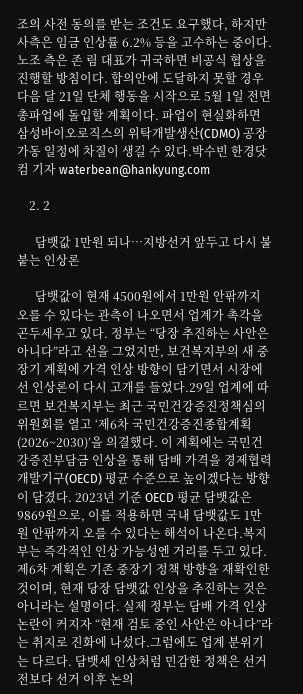조의 사전 동의를 받는 조건도 요구했다, 하지만 사측은 임금 인상률 6.2% 등을 고수하는 중이다.노조 측은 존 림 대표가 귀국하면 비공식 협상을 진행할 방침이다. 합의안에 도달하지 못할 경우 다음 달 21일 단체 행동을 시작으로 5월 1일 전면 총파업에 돌입할 계획이다. 파업이 현실화하면 삼성바이오로직스의 위탁개발생산(CDMO) 공장 가동 일정에 차질이 생길 수 있다.박수빈 한경닷컴 기자 waterbean@hankyung.com

    2. 2

      담뱃값 1만원 되나…지방선거 앞두고 다시 불붙는 인상론

      담뱃값이 현재 4500원에서 1만원 안팎까지 오를 수 있다는 관측이 나오면서 업계가 촉각을 곤두세우고 있다. 정부는 “당장 추진하는 사안은 아니다”라고 선을 그었지만, 보건복지부의 새 중장기 계획에 가격 인상 방향이 담기면서 시장에선 인상론이 다시 고개를 들었다.29일 업계에 따르면 보건복지부는 최근 국민건강증진정책심의위원회를 열고 ‘제6차 국민건강증진종합계획(2026~2030)’을 의결했다. 이 계획에는 국민건강증진부담금 인상을 통해 담배 가격을 경제협력개발기구(OECD) 평균 수준으로 높이겠다는 방향이 담겼다. 2023년 기준 OECD 평균 담뱃값은 9869원으로, 이를 적용하면 국내 담뱃값도 1만원 안팎까지 오를 수 있다는 해석이 나온다.복지부는 즉각적인 인상 가능성엔 거리를 두고 있다. 제6차 계획은 기존 중장기 정책 방향을 재확인한 것이며, 현재 당장 담뱃값 인상을 추진하는 것은 아니라는 설명이다. 실제 정부는 담배 가격 인상 논란이 커지자 “현재 검토 중인 사안은 아니다”라는 취지로 진화에 나섰다.그럼에도 업계 분위기는 다르다. 담뱃세 인상처럼 민감한 정책은 선거 전보다 선거 이후 논의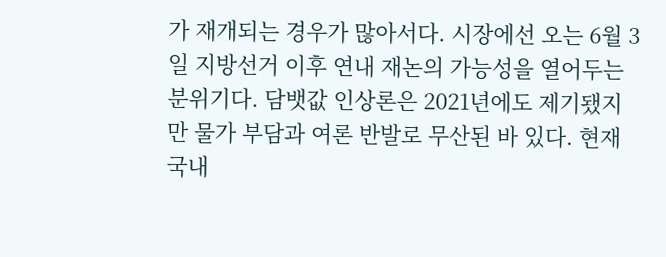가 재개되는 경우가 많아서다. 시장에선 오는 6월 3일 지방선거 이후 연내 재논의 가능성을 열어두는 분위기다. 담뱃값 인상론은 2021년에도 제기됐지만 물가 부담과 여론 반발로 무산된 바 있다. 현재 국내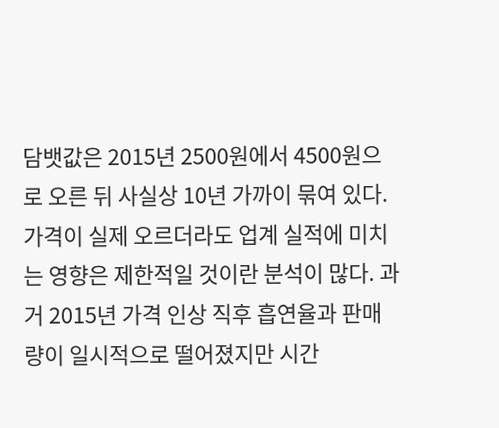담뱃값은 2015년 2500원에서 4500원으로 오른 뒤 사실상 10년 가까이 묶여 있다.가격이 실제 오르더라도 업계 실적에 미치는 영향은 제한적일 것이란 분석이 많다. 과거 2015년 가격 인상 직후 흡연율과 판매량이 일시적으로 떨어졌지만 시간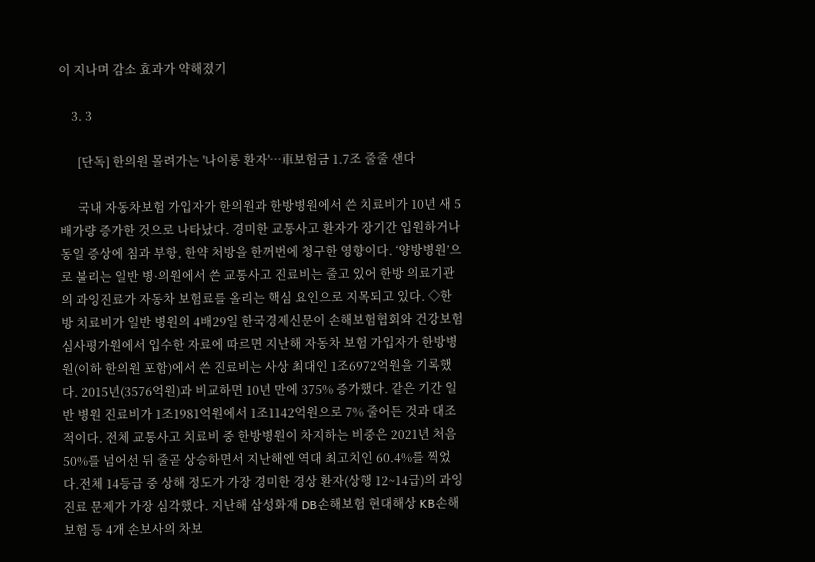이 지나며 감소 효과가 약해졌기

    3. 3

      [단독] 한의원 몰려가는 '나이롱 환자'…車보험금 1.7조 줄줄 샌다

      국내 자동차보험 가입자가 한의원과 한방병원에서 쓴 치료비가 10년 새 5배가량 증가한 것으로 나타났다. 경미한 교통사고 환자가 장기간 입원하거나 동일 증상에 침과 부항, 한약 처방을 한꺼번에 청구한 영향이다. ‘양방병원’으로 불리는 일반 병·의원에서 쓴 교통사고 진료비는 줄고 있어 한방 의료기관의 과잉진료가 자동차 보험료를 올리는 핵심 요인으로 지목되고 있다. ◇한방 치료비가 일반 병원의 4배29일 한국경제신문이 손해보험협회와 건강보험심사평가원에서 입수한 자료에 따르면 지난해 자동차 보험 가입자가 한방병원(이하 한의원 포함)에서 쓴 진료비는 사상 최대인 1조6972억원을 기록했다. 2015년(3576억원)과 비교하면 10년 만에 375% 증가했다. 같은 기간 일반 병원 진료비가 1조1981억원에서 1조1142억원으로 7% 줄어든 것과 대조적이다. 전체 교통사고 치료비 중 한방병원이 차지하는 비중은 2021년 처음 50%를 넘어선 뒤 줄곧 상승하면서 지난해엔 역대 최고치인 60.4%를 찍었다.전체 14등급 중 상해 정도가 가장 경미한 경상 환자(상행 12~14급)의 과잉진료 문제가 가장 심각했다. 지난해 삼성화재 DB손해보험 현대해상 KB손해보험 등 4개 손보사의 차보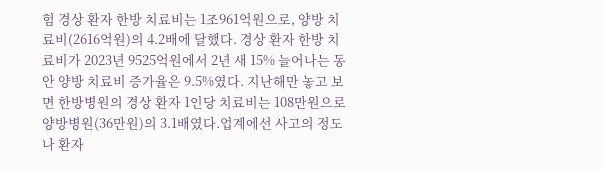험 경상 환자 한방 치료비는 1조961억원으로, 양방 치료비(2616억원)의 4.2배에 달했다. 경상 환자 한방 치료비가 2023년 9525억원에서 2년 새 15% 늘어나는 동안 양방 치료비 증가율은 9.5%였다. 지난해만 놓고 보면 한방병원의 경상 환자 1인당 치료비는 108만원으로 양방병원(36만원)의 3.1배였다.업계에선 사고의 정도나 환자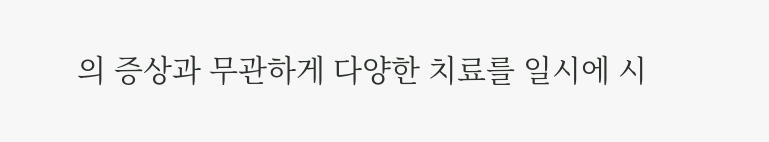의 증상과 무관하게 다양한 치료를 일시에 시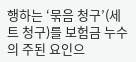행하는 ‘묶음 청구’(세트 청구)를 보험금 누수의 주된 요인으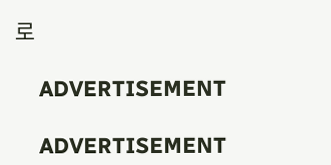로

    ADVERTISEMENT

    ADVERTISEMENT